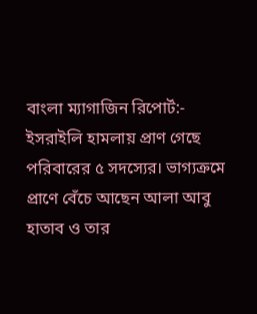বাংলা ম্যাগাজিন রিপোর্ট:- ইসরাইলি হামলায় প্রাণ গেছে পরিবারের ৫ সদস্যের। ভাগ্যক্রমে প্রাণে বেঁচে আছেন আলা আবু হাতাব ও তার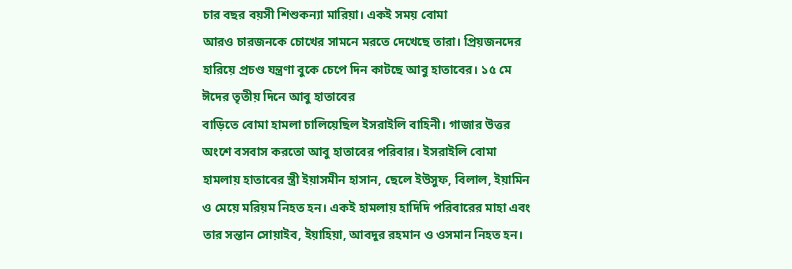চার বছর বয়সী শিশুকন্যা মারিয়া। একই সময় বোমা
আরও চারজনকে চোখের সামনে মরতে দেখেছে তারা। প্রিয়জনদের হারিয়ে প্রচণ্ড যন্ত্রণা বুকে চেপে দিন কাটছে আবু হাতাবের। ১৫ মে ঈদের তৃতীয় দিনে আবু হাতাবের
বাড়িতে বোমা হামলা চালিয়েছিল ইসরাইলি বাহিনী। গাজার উত্তর অংশে বসবাস করতো আবু হাতাবের পরিবার। ইসরাইলি বোমা হামলায় হাতাবের স্ত্রী ইয়াসমীন হাসান, ছেলে ইউসুফ, বিলাল, ইয়ামিন ও মেয়ে মরিয়ম নিহত হন। একই হামলায় হাদিদি পরিবারের মাহা এবং তার সন্তান সোয়াইব, ইয়াহিয়া, আবদুর রহমান ও ওসমান নিহত হন।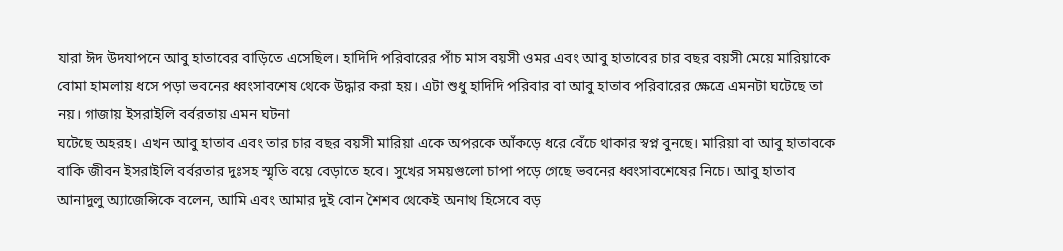যারা ঈদ উদযাপনে আবু হাতাবের বাড়িতে এসেছিল। হাদিদি পরিবারের পাঁচ মাস বয়সী ওমর এবং আবু হাতাবের চার বছর বয়সী মেয়ে মারিয়াকে বোমা হামলায় ধসে পড়া ভবনের ধ্বংসাবশেষ থেকে উদ্ধার করা হয়। এটা শুধু হাদিদি পরিবার বা আবু হাতাব পরিবারের ক্ষেত্রে এমনটা ঘটেছে তা নয়। গাজায় ইসরাইলি বর্বরতায় এমন ঘটনা
ঘটেছে অহরহ। এখন আবু হাতাব এবং তার চার বছর বয়সী মারিয়া একে অপরকে আঁকড়ে ধরে বেঁচে থাকার স্বপ্ন বুনছে। মারিয়া বা আবু হাতাবকে বাকি জীবন ইসরাইলি বর্বরতার দুঃসহ স্মৃতি বয়ে বেড়াতে হবে। সুখের সময়গুলো চাপা পড়ে গেছে ভবনের ধ্বংসাবশেষের নিচে। আবু হাতাব আনাদুলু অ্যাজেন্সিকে বলেন, আমি এবং আমার দুই বোন শৈশব থেকেই অনাথ হিসেবে বড়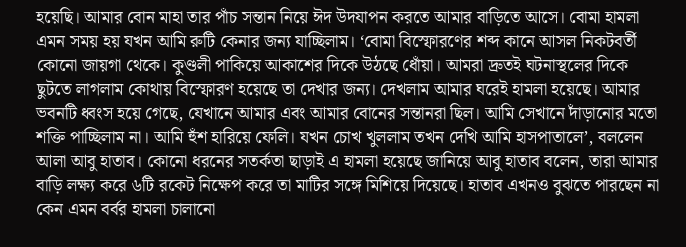হয়েছি। আমার বোন মাহা তার পাঁচ সন্তান নিয়ে ঈদ উদযাপন করতে আমার বাড়িতে আসে। বোমা হামলা এমন সময় হয় যখন আমি রুটি কেনার জন্য যাচ্ছিলাম। ‘বোমা বিস্ফোরণের শব্দ কানে আসল নিকটবর্তী কোনো জায়গা থেকে। কুণ্ডলী পাকিয়ে আকাশের দিকে উঠছে ধোঁয়া। আমরা দ্রুতই ঘটনাস্থলের দিকে ছুটতে লাগলাম কোথায় বিস্ফোরণ হয়েছে তা দেখার জন্য। দেখলাম আমার ঘরেই হামলা হয়েছে। আমার ভবনটি ধ্বংস হয়ে গেছে, যেখানে আমার এবং আমার বোনের সন্তানরা ছিল। আমি সেখানে দাঁড়ানোর মতো শক্তি পাচ্ছিলাম না। আমি হুঁশ হারিয়ে ফেলি। যখন চোখ খুললাম তখন দেখি আমি হাসপাতালে’, বললেন আলা আবু হাতাব। কোনো ধরনের সতর্কতা ছাড়াই এ হামলা হয়েছে জানিয়ে আবু হাতাব বলেন, তারা আমার বাড়ি লক্ষ্য করে ৬টি রকেট নিক্ষেপ করে তা মাটির সঙ্গে মিশিয়ে দিয়েছে। হাতাব এখনও বুঝতে পারছেন না কেন এমন বর্বর হামলা চালানো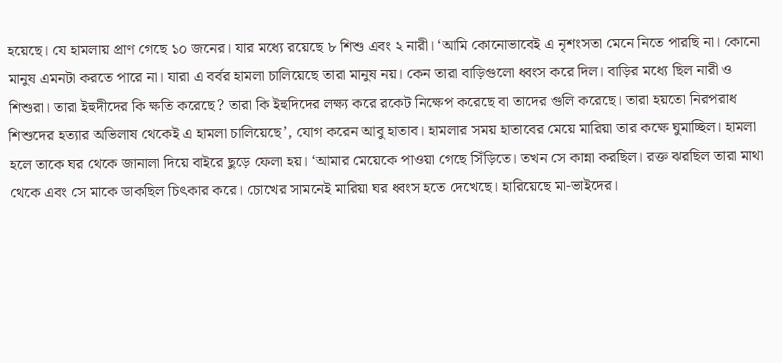হয়েছে। যে হামলায় প্রাণ গেছে ১০ জনের। যার মধ্যে রয়েছে ৮ শিশু এবং ২ নারী। ‘আমি কোনোভাবেই এ নৃশংসতা মেনে নিতে পারছি না। কোনো মানুষ এমনটা করতে পারে না। যারা এ বর্বর হামলা চালিয়েছে তারা মানুষ নয়। কেন তারা বাড়িগুলো ধ্বংস করে দিল। বাড়ির মধ্যে ছিল নারী ও শিশুরা। তারা ইহুদীদের কি ক্ষতি করেছে? তারা কি ইহুদিদের লক্ষ্য করে রকেট নিক্ষেপ করেছে বা তাদের গুলি করেছে। তারা হয়তো নিরপরাধ শিশুদের হত্যার অভিলাষ থেকেই এ হামলা চালিয়েছে’, যোগ করেন আবু হাতাব। হামলার সময় হাতাবের মেয়ে মারিয়া তার কক্ষে ঘুমাচ্ছিল। হামলা হলে তাকে ঘর থেকে জানালা দিয়ে বাইরে ছুড়ে ফেলা হয়। ‘আমার মেয়েকে পাওয়া গেছে সিঁড়িতে। তখন সে কান্না করছিল। রক্ত ঝরছিল তারা মাথা থেকে এবং সে মাকে ডাকছিল চিৎকার করে। চোখের সামনেই মারিয়া ঘর ধ্বংস হতে দেখেছে। হারিয়েছে মা-ভাইদের।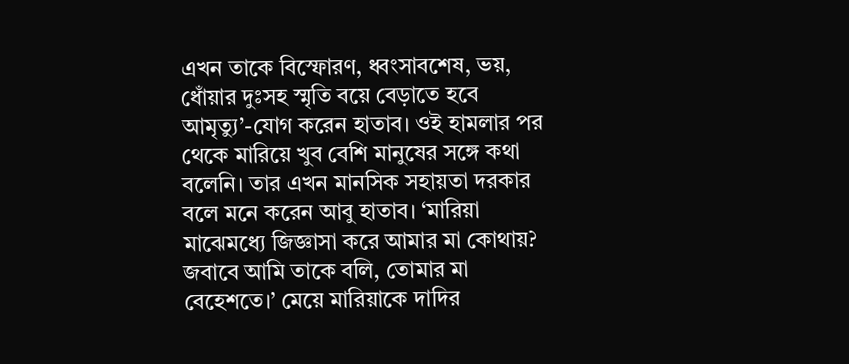এখন তাকে বিস্ফোরণ, ধ্বংসাবশেষ, ভয়, ধোঁয়ার দুঃসহ স্মৃতি বয়ে বেড়াতে হবে আমৃত্যু’-যোগ করেন হাতাব। ওই হামলার পর থেকে মারিয়ে খুব বেশি মানুষের সঙ্গে কথা বলেনি। তার এখন মানসিক সহায়তা দরকার বলে মনে করেন আবু হাতাব। ‘মারিয়া মাঝেমধ্যে জিজ্ঞাসা করে আমার মা কোথায়? জবাবে আমি তাকে বলি, তোমার মা বেহেশতে।’ মেয়ে মারিয়াকে দাদির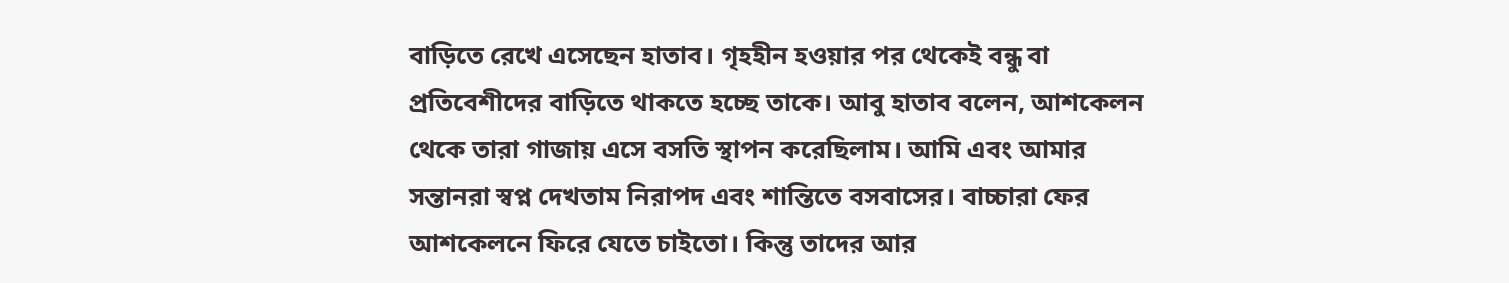বাড়িতে রেখে এসেছেন হাতাব। গৃহহীন হওয়ার পর থেকেই বন্ধু বা প্রতিবেশীদের বাড়িতে থাকতে হচ্ছে তাকে। আবু হাতাব বলেন, আশকেলন থেকে তারা গাজায় এসে বসতি স্থাপন করেছিলাম। আমি এবং আমার সন্তানরা স্বপ্ন দেখতাম নিরাপদ এবং শান্তিতে বসবাসের। বাচ্চারা ফের আশকেলনে ফিরে যেতে চাইতো। কিন্তু তাদের আর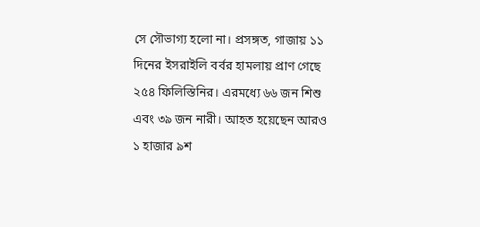সে সৌভাগ্য হলো না। প্রসঙ্গত, গাজায় ১১ দিনের ইসরাইলি বর্বর হামলায় প্রাণ গেছে ২৫৪ ফিলিস্তিনির। এরমধ্যে ৬৬ জন শিশু এবং ৩৯ জন নারী। আহত হয়েছেন আরও ১ হাজার ৯শ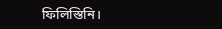ফিলিস্তিনি।